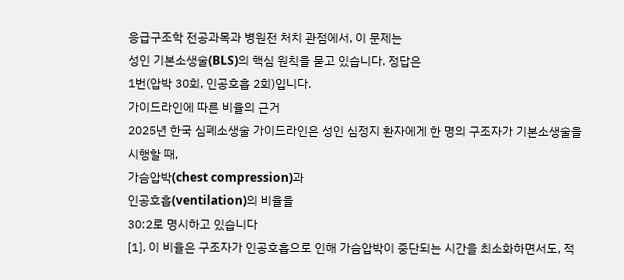응급구조학 전공과목과 병원전 처치 관점에서, 이 문제는
성인 기본소생술(BLS)의 핵심 원칙을 묻고 있습니다. 정답은
1번(압박 30회, 인공호흡 2회)입니다.
가이드라인에 따른 비율의 근거
2025년 한국 심폐소생술 가이드라인은 성인 심정지 환자에게 한 명의 구조자가 기본소생술을 시행할 때,
가슴압박(chest compression)과
인공호흡(ventilation)의 비율을
30:2로 명시하고 있습니다
[1]. 이 비율은 구조자가 인공호흡으로 인해 가슴압박이 중단되는 시간을 최소화하면서도, 적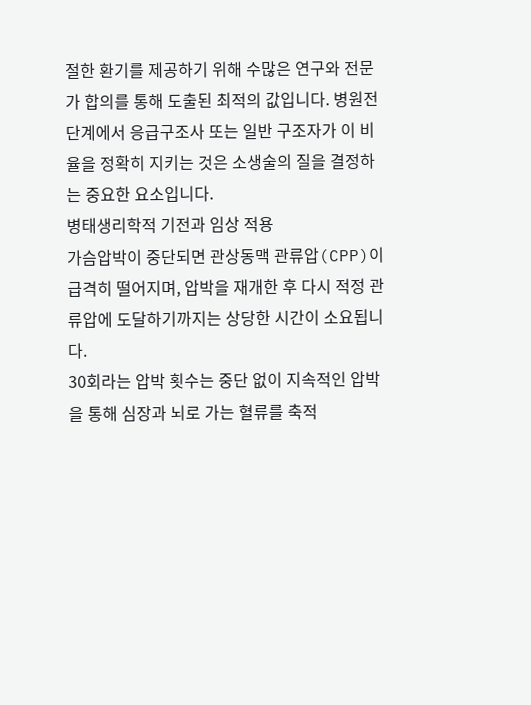절한 환기를 제공하기 위해 수많은 연구와 전문가 합의를 통해 도출된 최적의 값입니다. 병원전 단계에서 응급구조사 또는 일반 구조자가 이 비율을 정확히 지키는 것은 소생술의 질을 결정하는 중요한 요소입니다.
병태생리학적 기전과 임상 적용
가슴압박이 중단되면 관상동맥 관류압(CPP)이 급격히 떨어지며, 압박을 재개한 후 다시 적정 관류압에 도달하기까지는 상당한 시간이 소요됩니다.
30회라는 압박 횟수는 중단 없이 지속적인 압박을 통해 심장과 뇌로 가는 혈류를 축적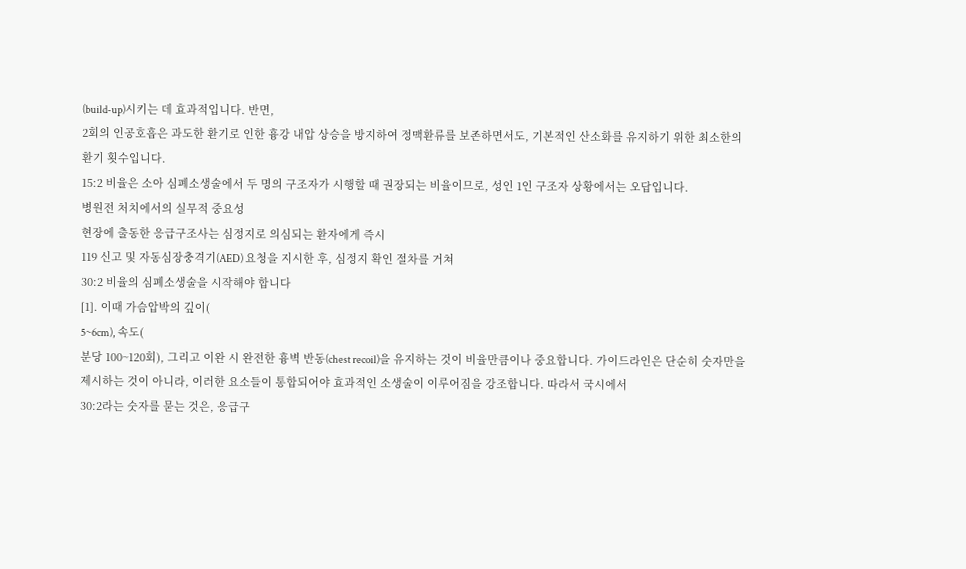(build-up)시키는 데 효과적입니다. 반면,
2회의 인공호흡은 과도한 환기로 인한 흉강 내압 상승을 방지하여 정맥환류를 보존하면서도, 기본적인 산소화를 유지하기 위한 최소한의 환기 횟수입니다.
15:2 비율은 소아 심폐소생술에서 두 명의 구조자가 시행할 때 권장되는 비율이므로, 성인 1인 구조자 상황에서는 오답입니다.
병원전 처치에서의 실무적 중요성
현장에 출동한 응급구조사는 심정지로 의심되는 환자에게 즉시
119 신고 및 자동심장충격기(AED) 요청을 지시한 후, 심정지 확인 절차를 거쳐
30:2 비율의 심폐소생술을 시작해야 합니다
[1]. 이때 가슴압박의 깊이(
5~6cm), 속도(
분당 100~120회), 그리고 이완 시 완전한 흉벽 반동(chest recoil)을 유지하는 것이 비율만큼이나 중요합니다. 가이드라인은 단순히 숫자만을 제시하는 것이 아니라, 이러한 요소들이 통합되어야 효과적인 소생술이 이루어짐을 강조합니다. 따라서 국시에서
30:2라는 숫자를 묻는 것은, 응급구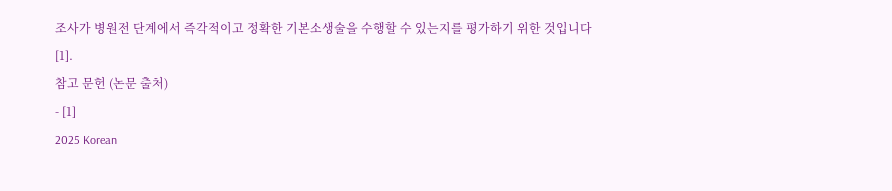조사가 병원전 단계에서 즉각적이고 정확한 기본소생술을 수행할 수 있는지를 평가하기 위한 것입니다
[1].
참고 문헌 (논문 출처)
- [1]
2025 Korean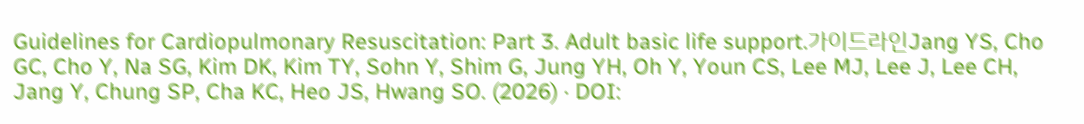Guidelines for Cardiopulmonary Resuscitation: Part 3. Adult basic life support.가이드라인Jang YS, Cho GC, Cho Y, Na SG, Kim DK, Kim TY, Sohn Y, Shim G, Jung YH, Oh Y, Youn CS, Lee MJ, Lee J, Lee CH, Jang Y, Chung SP, Cha KC, Heo JS, Hwang SO. (2026) · DOI: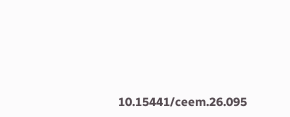10.15441/ceem.26.095